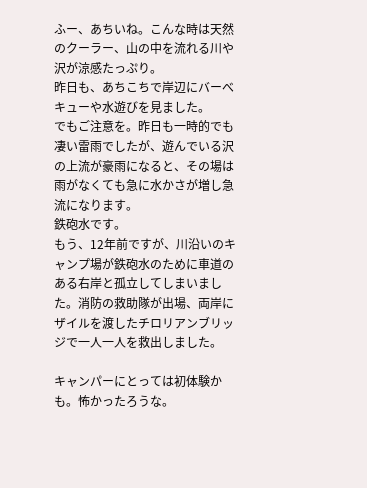ふー、あちいね。こんな時は天然のクーラー、山の中を流れる川や沢が涼感たっぷり。
昨日も、あちこちで岸辺にバーべキューや水遊びを見ました。
でもご注意を。昨日も一時的でも凄い雷雨でしたが、遊んでいる沢の上流が豪雨になると、その場は雨がなくても急に水かさが増し急流になります。
鉄砲水です。
もう、12年前ですが、川沿いのキャンプ場が鉄砲水のために車道のある右岸と孤立してしまいました。消防の救助隊が出場、両岸にザイルを渡したチロリアンブリッジで一人一人を救出しました。

キャンパーにとっては初体験かも。怖かったろうな。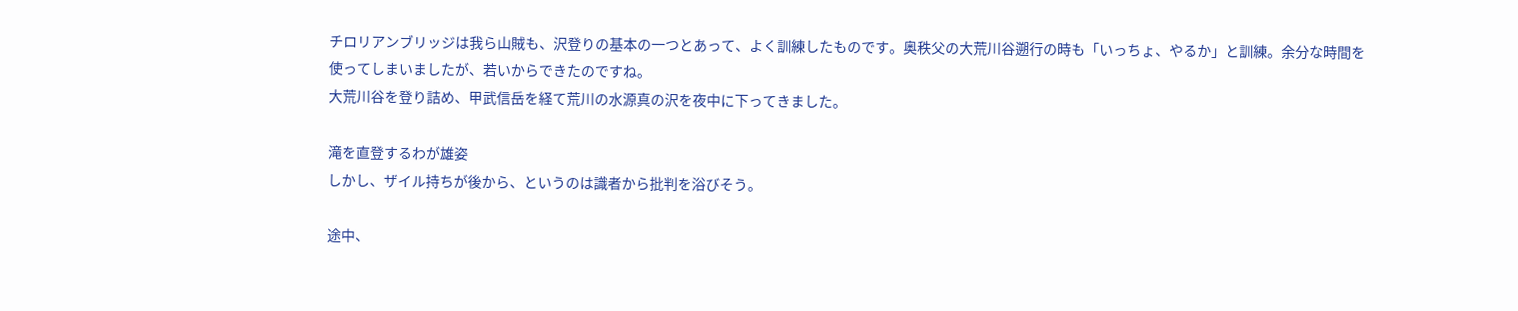チロリアンブリッジは我ら山賊も、沢登りの基本の一つとあって、よく訓練したものです。奥秩父の大荒川谷遡行の時も「いっちょ、やるか」と訓練。余分な時間を使ってしまいましたが、若いからできたのですね。
大荒川谷を登り詰め、甲武信岳を経て荒川の水源真の沢を夜中に下ってきました。

滝を直登するわが雄姿
しかし、ザイル持ちが後から、というのは識者から批判を浴びそう。

途中、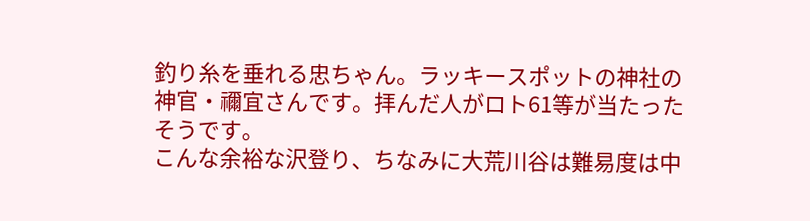釣り糸を垂れる忠ちゃん。ラッキースポットの神社の神官・禰宜さんです。拝んだ人がロト61等が当たったそうです。
こんな余裕な沢登り、ちなみに大荒川谷は難易度は中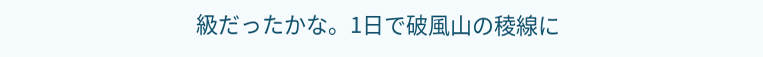級だったかな。1日で破風山の稜線に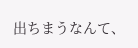出ちまうなんて、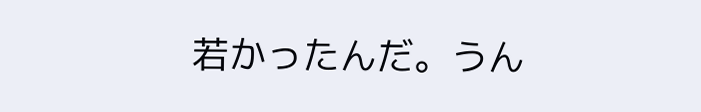若かったんだ。うん